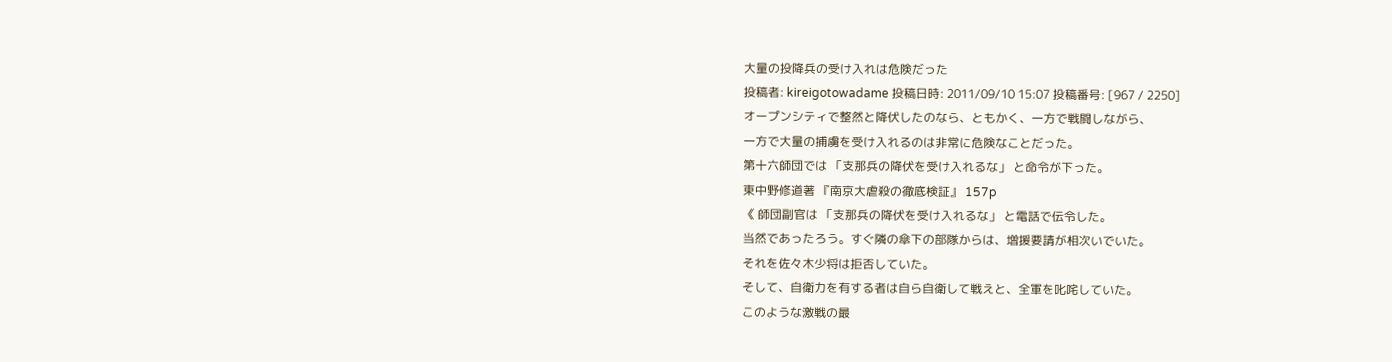大量の投降兵の受け入れは危険だった
投稿者: kireigotowadame 投稿日時: 2011/09/10 15:07 投稿番号: [967 / 2250]
オープンシティで整然と降伏したのなら、ともかく、一方で戦闘しながら、
一方で大量の捕虜を受け入れるのは非常に危険なことだった。
第十六師団では 「支那兵の降伏を受け入れるな」 と命令が下った。
東中野修道著 『南京大虐殺の徹底検証』 157p
《 師団副官は 「支那兵の降伏を受け入れるな」 と電話で伝令した。
当然であったろう。すぐ隣の傘下の部隊からは、増援要請が相次いでいた。
それを佐々木少将は拒否していた。
そして、自衛力を有する者は自ら自衛して戦えと、全軍を叱咤していた。
このような激戦の最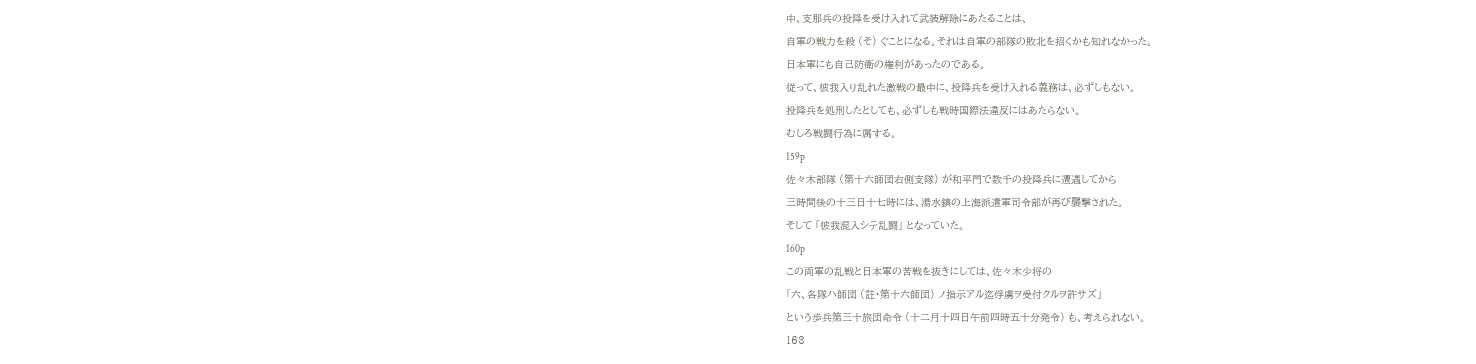中、支那兵の投降を受け入れて武装解除にあたることは、
自軍の戦力を殺 (そ) ぐことになる。それは自軍の部隊の敗北を招くかも知れなかった。
日本軍にも自己防衛の権利があったのである。
従って、彼我入り乱れた激戦の最中に、投降兵を受け入れる義務は、必ずしもない。
投降兵を処刑したとしても、必ずしも戦時国際法違反にはあたらない。
むしろ戦闘行為に属する。
159p
佐々木部隊 (第十六師団右側支隊) が和平門で数千の投降兵に遭遇してから
三時間後の十三日十七時には、湯水鎮の上海派遣軍司令部が再び襲撃された。
そして 「彼我混入シテ乱闘」 となっていた。
160p
この両軍の乱戦と日本軍の苦戦を抜きにしては、佐々木少将の
「六、各隊ハ師団 (註・第十六師団) ノ指示アル迄俘虜ヲ受付クルヲ許サズ」
という歩兵第三十旅団命令 (十二月十四日午前四時五十分発令) も、考えられない。
163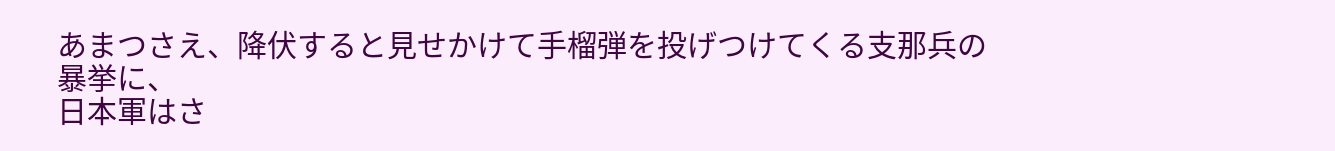あまつさえ、降伏すると見せかけて手榴弾を投げつけてくる支那兵の暴挙に、
日本軍はさ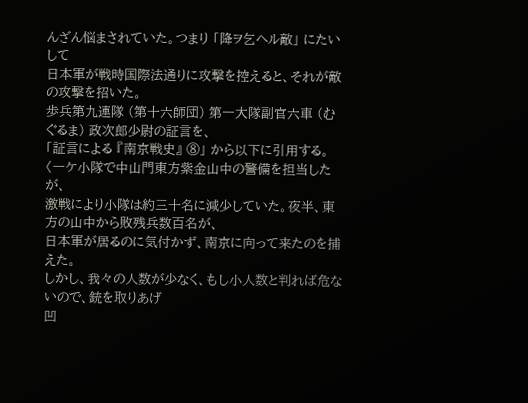んざん悩まされていた。つまり 「降ヲ乞ヘル敵」 にたいして
日本軍が戦時国際法通りに攻撃を控えると、それが敵の攻撃を招いた。
歩兵第九連隊 (第十六師団) 第一大隊副官六車 (むぐるま) 政次郎少尉の証言を、
「証言による 『南京戦史』 ⑧」 から以下に引用する。
〈一ケ小隊で中山門東方紫金山中の警備を担当したが、
激戦により小隊は約三十名に減少していた。夜半、東方の山中から敗残兵数百名が、
日本軍が居るのに気付かず、南京に向って来たのを捕えた。
しかし、我々の人数が少なく、もし小人数と判れば危ないので、銃を取りあげ
凹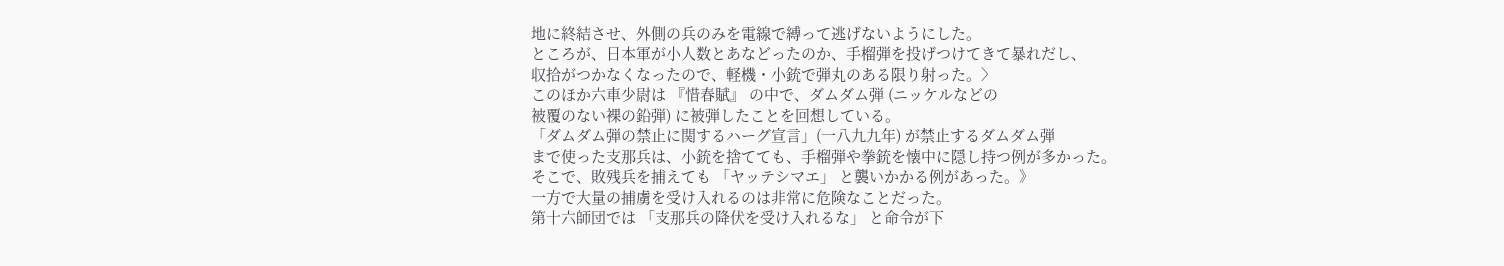地に終結させ、外側の兵のみを電線で縛って逃げないようにした。
ところが、日本軍が小人数とあなどったのか、手榴弾を投げつけてきて暴れだし、
収拾がつかなくなったので、軽機・小銃で弾丸のある限り射った。〉
このほか六車少尉は 『惜春賦』 の中で、ダムダム弾 (ニッケルなどの
被覆のない裸の鉛弾) に被弾したことを回想している。
「ダムダム弾の禁止に関するハーグ宣言」(一八九九年) が禁止するダムダム弾
まで使った支那兵は、小銃を捨てても、手榴弾や拳銃を懐中に隠し持つ例が多かった。
そこで、敗残兵を捕えても 「ヤッテシマエ」 と襲いかかる例があった。》
一方で大量の捕虜を受け入れるのは非常に危険なことだった。
第十六師団では 「支那兵の降伏を受け入れるな」 と命令が下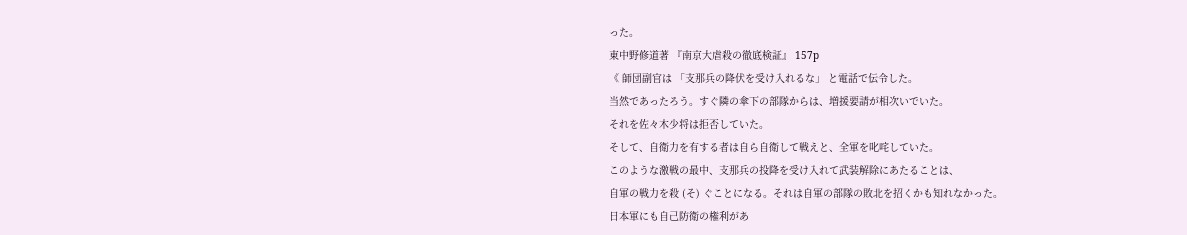った。
東中野修道著 『南京大虐殺の徹底検証』 157p
《 師団副官は 「支那兵の降伏を受け入れるな」 と電話で伝令した。
当然であったろう。すぐ隣の傘下の部隊からは、増援要請が相次いでいた。
それを佐々木少将は拒否していた。
そして、自衛力を有する者は自ら自衛して戦えと、全軍を叱咤していた。
このような激戦の最中、支那兵の投降を受け入れて武装解除にあたることは、
自軍の戦力を殺 (そ) ぐことになる。それは自軍の部隊の敗北を招くかも知れなかった。
日本軍にも自己防衛の権利があ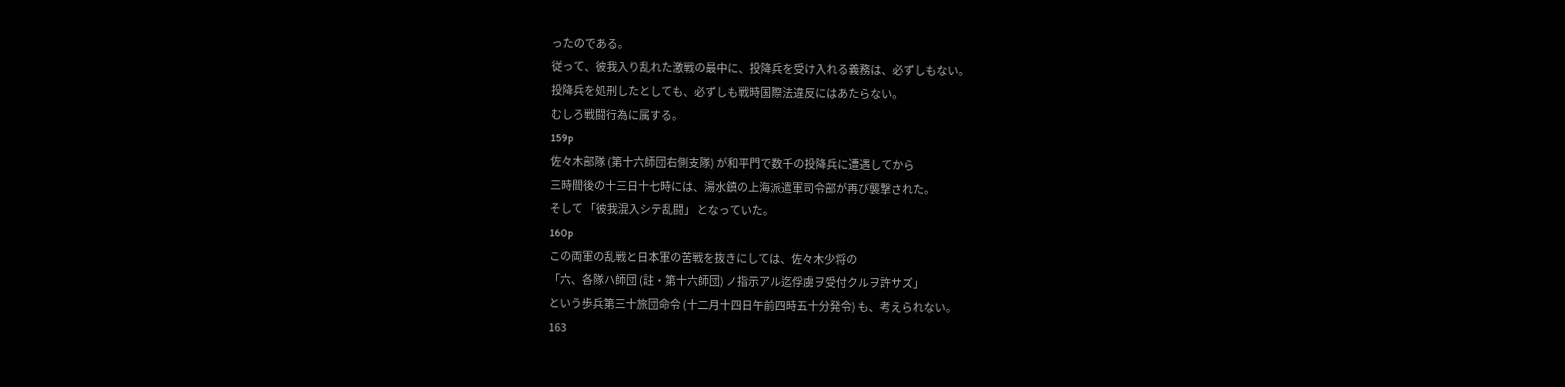ったのである。
従って、彼我入り乱れた激戦の最中に、投降兵を受け入れる義務は、必ずしもない。
投降兵を処刑したとしても、必ずしも戦時国際法違反にはあたらない。
むしろ戦闘行為に属する。
159p
佐々木部隊 (第十六師団右側支隊) が和平門で数千の投降兵に遭遇してから
三時間後の十三日十七時には、湯水鎮の上海派遣軍司令部が再び襲撃された。
そして 「彼我混入シテ乱闘」 となっていた。
160p
この両軍の乱戦と日本軍の苦戦を抜きにしては、佐々木少将の
「六、各隊ハ師団 (註・第十六師団) ノ指示アル迄俘虜ヲ受付クルヲ許サズ」
という歩兵第三十旅団命令 (十二月十四日午前四時五十分発令) も、考えられない。
163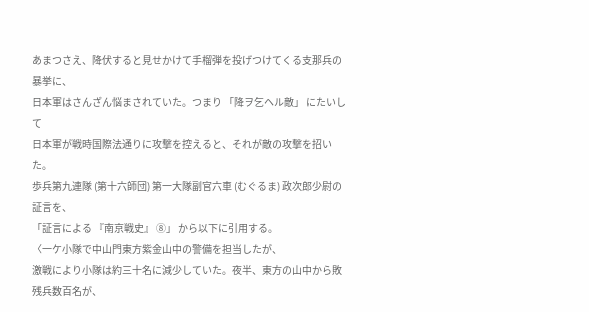あまつさえ、降伏すると見せかけて手榴弾を投げつけてくる支那兵の暴挙に、
日本軍はさんざん悩まされていた。つまり 「降ヲ乞ヘル敵」 にたいして
日本軍が戦時国際法通りに攻撃を控えると、それが敵の攻撃を招いた。
歩兵第九連隊 (第十六師団) 第一大隊副官六車 (むぐるま) 政次郎少尉の証言を、
「証言による 『南京戦史』 ⑧」 から以下に引用する。
〈一ケ小隊で中山門東方紫金山中の警備を担当したが、
激戦により小隊は約三十名に減少していた。夜半、東方の山中から敗残兵数百名が、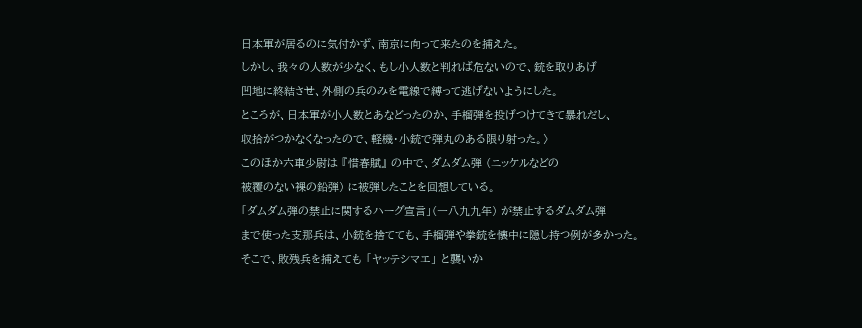日本軍が居るのに気付かず、南京に向って来たのを捕えた。
しかし、我々の人数が少なく、もし小人数と判れば危ないので、銃を取りあげ
凹地に終結させ、外側の兵のみを電線で縛って逃げないようにした。
ところが、日本軍が小人数とあなどったのか、手榴弾を投げつけてきて暴れだし、
収拾がつかなくなったので、軽機・小銃で弾丸のある限り射った。〉
このほか六車少尉は 『惜春賦』 の中で、ダムダム弾 (ニッケルなどの
被覆のない裸の鉛弾) に被弾したことを回想している。
「ダムダム弾の禁止に関するハーグ宣言」(一八九九年) が禁止するダムダム弾
まで使った支那兵は、小銃を捨てても、手榴弾や拳銃を懐中に隠し持つ例が多かった。
そこで、敗残兵を捕えても 「ヤッテシマエ」 と襲いか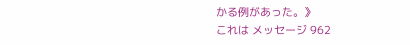かる例があった。》
これは メッセージ 962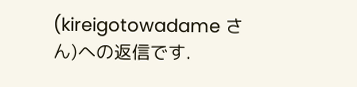(kireigotowadame さん)への返信です.